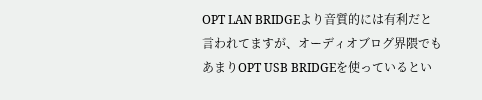OPT LAN BRIDGEより音質的には有利だと言われてますが、オーディオブログ界隈でもあまりOPT USB BRIDGEを使っているとい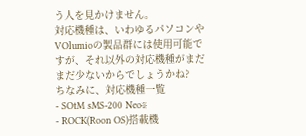う人を見かけません。
対応機種は、いわゆるパソコンやVOlumioの製品群には使用可能ですが、それ以外の対応機種がまだまだ少ないからでしょうかね?
ちなみに、対応機種一覧
- SOtM sMS-200 Neo※
- ROCK(Roon OS)搭載機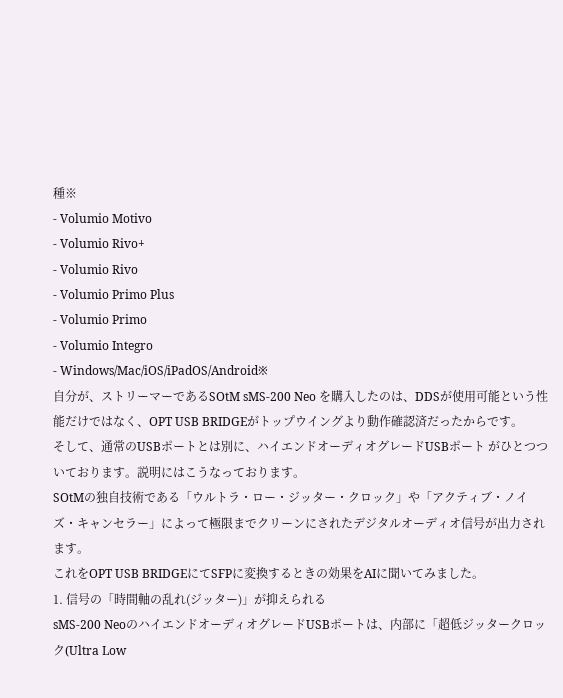種※
- Volumio Motivo
- Volumio Rivo+
- Volumio Rivo
- Volumio Primo Plus
- Volumio Primo
- Volumio Integro
- Windows/Mac/iOS/iPadOS/Android※
自分が、ストリーマーであるSOtM sMS-200 Neo を購入したのは、DDSが使用可能という性能だけではなく、OPT USB BRIDGEがトップウイングより動作確認済だったからです。
そして、通常のUSBポートとは別に、ハイエンドオーディオグレードUSBポート がひとつついております。説明にはこうなっております。
SOtMの独自技術である「ウルトラ・ロー・ジッター・クロック」や「アクティブ・ノイズ・キャンセラー」によって極限までクリーンにされたデジタルオーディオ信号が出力されます。
これをOPT USB BRIDGEにてSFPに変換するときの効果をAIに聞いてみました。
1. 信号の「時間軸の乱れ(ジッター)」が抑えられる
sMS-200 NeoのハイエンドオーディオグレードUSBポートは、内部に「超低ジッタークロック(Ultra Low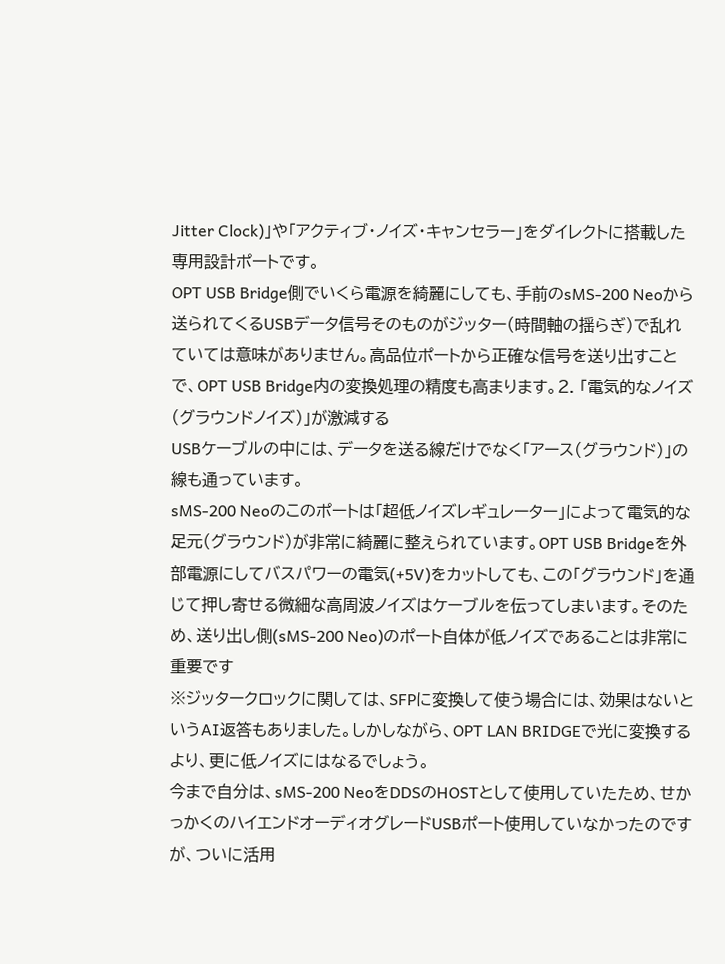Jitter Clock)」や「アクティブ・ノイズ・キャンセラー」をダイレクトに搭載した専用設計ポートです。
OPT USB Bridge側でいくら電源を綺麗にしても、手前のsMS-200 Neoから送られてくるUSBデータ信号そのものがジッター(時間軸の揺らぎ)で乱れていては意味がありません。高品位ポートから正確な信号を送り出すことで、OPT USB Bridge内の変換処理の精度も高まります。2. 「電気的なノイズ(グラウンドノイズ)」が激減する
USBケーブルの中には、データを送る線だけでなく「アース(グラウンド)」の線も通っています。
sMS-200 Neoのこのポートは「超低ノイズレギュレーター」によって電気的な足元(グラウンド)が非常に綺麗に整えられています。OPT USB Bridgeを外部電源にしてバスパワーの電気(+5V)をカットしても、この「グラウンド」を通じて押し寄せる微細な高周波ノイズはケーブルを伝ってしまいます。そのため、送り出し側(sMS-200 Neo)のポート自体が低ノイズであることは非常に重要です
※ジッタークロックに関しては、SFPに変換して使う場合には、効果はないというAI返答もありました。しかしながら、OPT LAN BRIDGEで光に変換するより、更に低ノイズにはなるでしょう。
今まで自分は、sMS-200 NeoをDDSのHOSTとして使用していたため、せかっかくのハイエンドオーディオグレードUSBポート使用していなかったのですが、ついに活用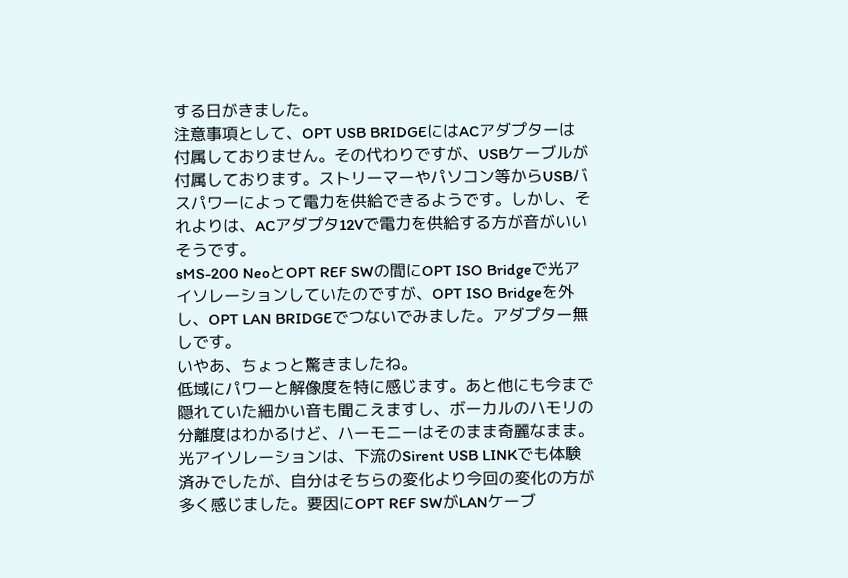する日がきました。
注意事項として、OPT USB BRIDGEにはACアダプターは付属しておりません。その代わりですが、USBケーブルが付属しております。ストリーマーやパソコン等からUSBバスパワーによって電力を供給できるようです。しかし、それよりは、ACアダプタ12Vで電力を供給する方が音がいいそうです。
sMS-200 NeoとOPT REF SWの間にOPT ISO Bridgeで光アイソレーションしていたのですが、OPT ISO Bridgeを外し、OPT LAN BRIDGEでつないでみました。アダプター無しです。
いやあ、ちょっと驚きましたね。
低域にパワーと解像度を特に感じます。あと他にも今まで隠れていた細かい音も聞こえますし、ボーカルのハモリの分離度はわかるけど、ハーモニーはそのまま奇麗なまま。
光アイソレーションは、下流のSirent USB LINKでも体験済みでしたが、自分はそちらの変化より今回の変化の方が多く感じました。要因にOPT REF SWがLANケーブ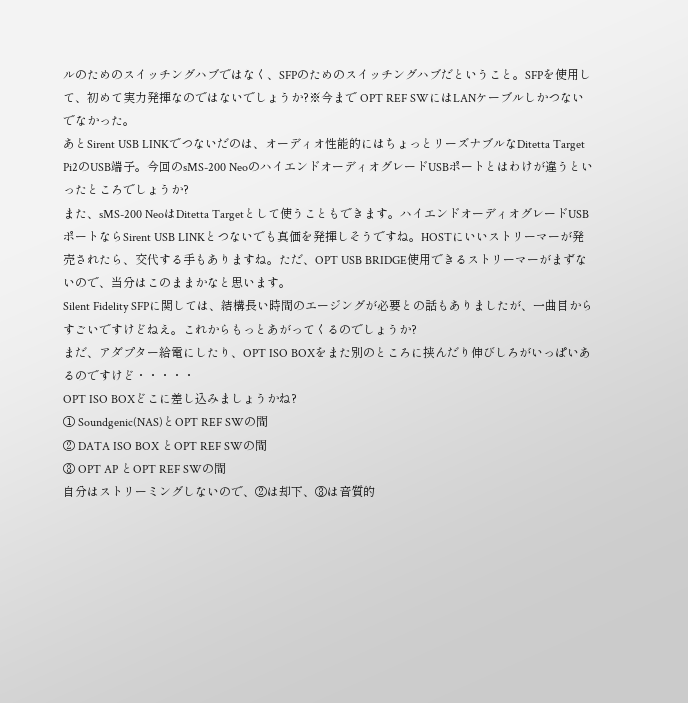ルのためのスイッチングハブではなく、SFPのためのスイッチングハブだということ。SFPを使用して、初めて実力発揮なのではないでしょうか?※今まで OPT REF SWにはLANケーブルしかつないでなかった。
あとSirent USB LINKでつないだのは、オーディオ性能的にはちょっとリーズナブルなDitetta Target Pi2のUSB端子。今回のsMS-200 NeoのハイエンドオーディオグレードUSBポートとはわけが違うといったところでしょうか?
また、sMS-200 NeoはDitetta Targetとして使うこともできます。ハイエンドオーディオグレードUSBポートならSirent USB LINKとつないでも真価を発揮しそうですね。HOSTにいいストリーマーが発売されたら、交代する手もありますね。ただ、OPT USB BRIDGE使用できるストリーマーがまずないので、当分はこのままかなと思います。
Silent Fidelity SFPに関しては、結構長い時間のエージングが必要との話もありましたが、一曲目からすごいですけどねえ。これからもっとあがってくるのでしょうか?
まだ、アダプター給電にしたり、OPT ISO BOXをまた別のところに挟んだり伸びしろがいっぱいあるのですけど・・・・・
OPT ISO BOXどこに差し込みましょうかね?
① Soundgenic(NAS)とOPT REF SWの間
② DATA ISO BOX とOPT REF SWの間
③ OPT AP とOPT REF SWの間
自分はストリーミングしないので、②は却下、③は音質的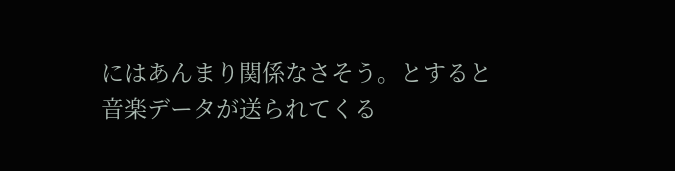にはあんまり関係なさそう。とすると音楽データが送られてくる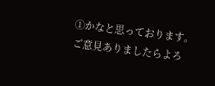①かなと思っております。
ご意見ありましたらよろ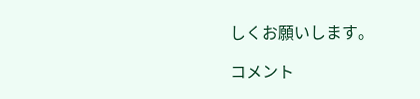しくお願いします。

コメント